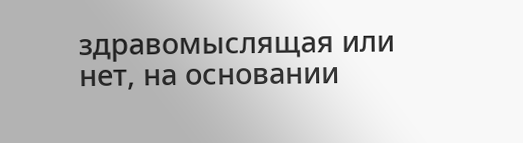здравомыслящая или нет, на основании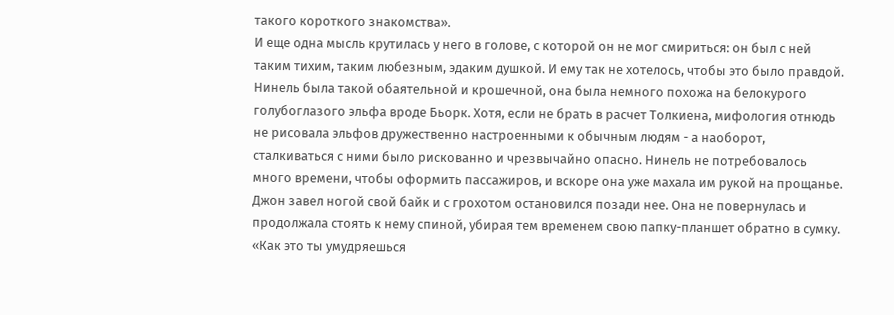такого короткого знакомства».
И еще одна мысль крутилась у него в голове, с которой он не мог смириться: он был с ней таким тихим, таким любезным, эдаким душкой. И ему так не хотелось, чтобы это было правдой. Нинель была такой обаятельной и крошечной, она была немного похожа на белокурого голубоглазого эльфа вроде Бьорк. Хотя, если не брать в расчет Толкиена, мифология отнюдь не рисовала эльфов дружественно настроенными к обычным людям - а наоборот, сталкиваться с ними было рискованно и чрезвычайно опасно. Нинель не потребовалось много времени, чтобы оформить пассажиров, и вскоре она уже махала им рукой на прощанье. Джон завел ногой свой байк и с грохотом остановился позади нее. Она не повернулась и продолжала стоять к нему спиной, убирая тем временем свою папку-планшет обратно в сумку. «Как это ты умудряешься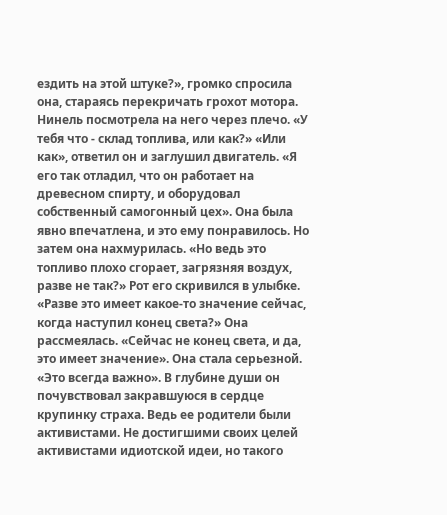ездить на этой штуке?», громко спросила она, стараясь перекричать грохот мотора. Нинель посмотрела на него через плечо. «У тебя что - склад топлива, или как?» «Или как», ответил он и заглушил двигатель. «Я его так отладил, что он работает на древесном спирту, и оборудовал собственный самогонный цех». Она была явно впечатлена, и это ему понравилось. Но затем она нахмурилась. «Но ведь это топливо плохо сгорает, загрязняя воздух, разве не так?» Рот его скривился в улыбке. «Разве это имеет какое-то значение сейчас, когда наступил конец света?» Она рассмеялась. «Сейчас не конец света, и да, это имеет значение». Она стала серьезной. «Это всегда важно». В глубине души он почувствовал закравшуюся в сердце крупинку страха. Ведь ее родители были активистами. Не достигшими своих целей активистами идиотской идеи, но такого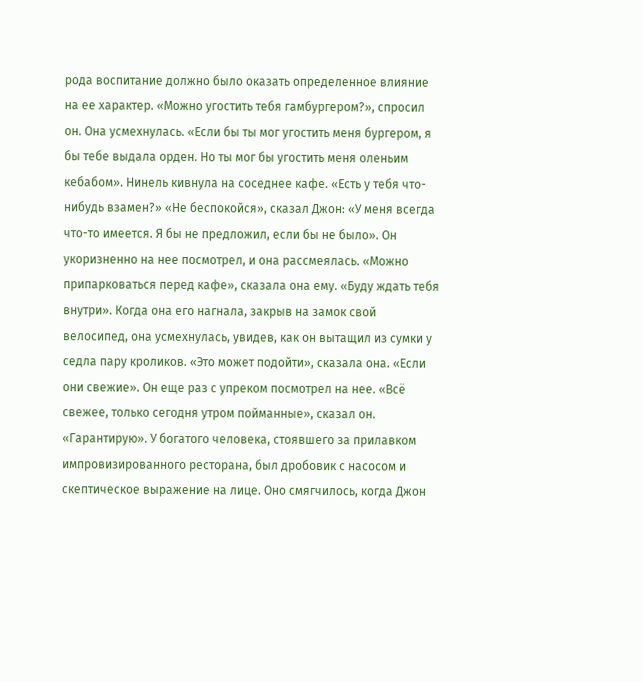рода воспитание должно было оказать определенное влияние на ее характер. «Можно угостить тебя гамбургером?», спросил он. Она усмехнулась. «Если бы ты мог угостить меня бургером, я бы тебе выдала орден. Но ты мог бы угостить меня оленьим кебабом». Нинель кивнула на соседнее кафе. «Есть у тебя что-нибудь взамен?» «Не беспокойся», сказал Джон: «У меня всегда что-то имеется. Я бы не предложил, если бы не было». Он укоризненно на нее посмотрел, и она рассмеялась. «Можно припарковаться перед кафе», сказала она ему. «Буду ждать тебя внутри». Когда она его нагнала, закрыв на замок свой велосипед, она усмехнулась, увидев, как он вытащил из сумки у седла пару кроликов. «Это может подойти», сказала она. «Если они свежие». Он еще раз с упреком посмотрел на нее. «Всё свежее, только сегодня утром пойманные», сказал он. «Гарантирую». У богатого человека, стоявшего за прилавком импровизированного ресторана, был дробовик с насосом и скептическое выражение на лице. Оно смягчилось, когда Джон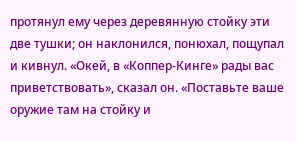протянул ему через деревянную стойку эти две тушки; он наклонился, понюхал, пощупал и кивнул. «Окей, в «Коппер-Кинге» рады вас приветствовать», сказал он. «Поставьте ваше оружие там на стойку и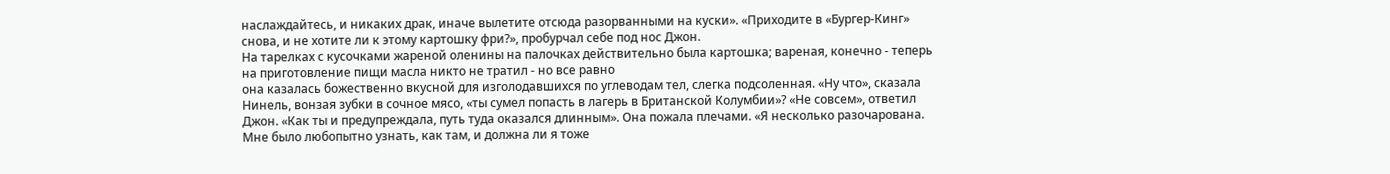наслаждайтесь, и никаких драк, иначе вылетите отсюда разорванными на куски». «Приходите в «Бургер-Кинг» снова, и не хотите ли к этому картошку фри?», пробурчал себе под нос Джон.
На тарелках с кусочками жареной оленины на палочках действительно была картошка; вареная, конечно - теперь на приготовление пищи масла никто не тратил - но все равно
она казалась божественно вкусной для изголодавшихся по углеводам тел, слегка подсоленная. «Ну что», сказала Нинель, вонзая зубки в сочное мясо, «ты сумел попасть в лагерь в Британской Колумбии»? «Не совсем», ответил Джон. «Как ты и предупреждала, путь туда оказался длинным». Она пожала плечами. «Я несколько разочарована. Мне было любопытно узнать, как там, и должна ли я тоже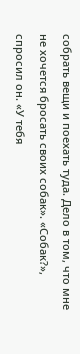собрать вещи и поехать туда. Дело в том, что мне не хочется бросать своих собак». «Собак?», спросил он. «У тебя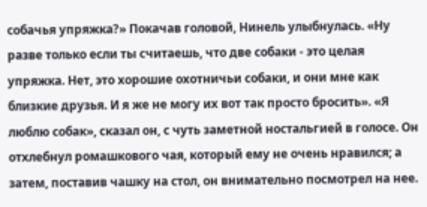собачья упряжка?» Покачав головой, Нинель улыбнулась. «Ну разве только если ты считаешь, что две собаки - это целая упряжка. Нет, это хорошие охотничьи собаки, и они мне как близкие друзья. И я же не могу их вот так просто бросить». «Я люблю собак», сказал он, с чуть заметной ностальгией в голосе. Он отхлебнул ромашкового чая, который ему не очень нравился; а затем, поставив чашку на стол, он внимательно посмотрел на нее.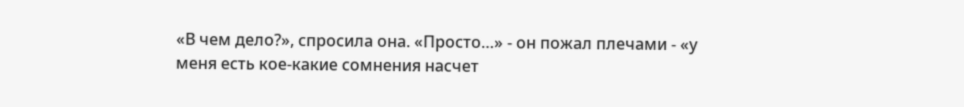«В чем дело?», спросила она. «Просто…» - он пожал плечами - «у меня есть кое-какие сомнения насчет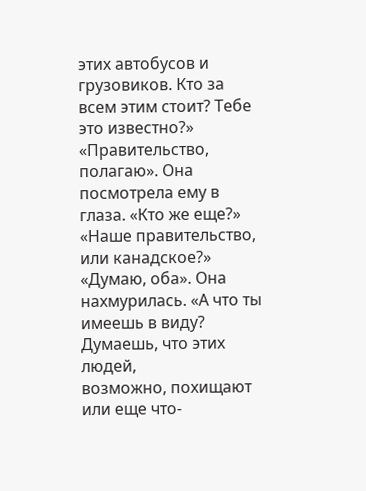этих автобусов и грузовиков. Кто за всем этим стоит? Тебе это известно?» «Правительство, полагаю». Она посмотрела ему в глаза. «Кто же еще?» «Наше правительство, или канадское?» «Думаю, оба». Она нахмурилась. «А что ты имеешь в виду? Думаешь, что этих людей,
возможно, похищают или еще что-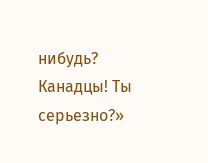нибудь? Канадцы! Ты серьезно?»